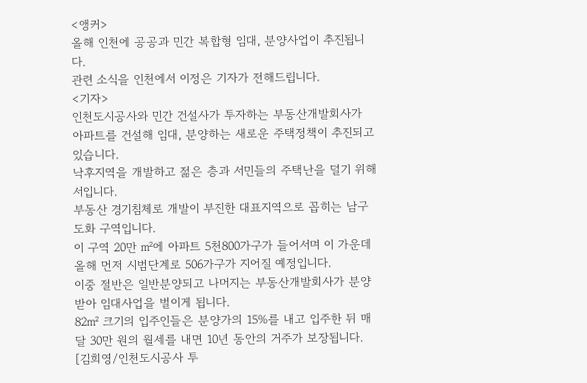<앵커>
올해 인천에 공공과 민간 복합형 임대, 분양사업이 추진됩니다.
관련 소식을 인천에서 이정은 기자가 전해드립니다.
<기자>
인천도시공사와 민간 건설사가 투자하는 부동산개발회사가 아파트를 건설해 임대, 분양하는 새로운 주택정책이 추진되고 있습니다.
낙후지역을 개발하고 젊은 층과 서민들의 주택난을 덜기 위해서입니다.
부동산 경기침체로 개발이 부진한 대표지역으로 꼽히는 남구 도화 구역입니다.
이 구역 20만 ㎡에 아파트 5천800가구가 들어서며 이 가운데 올해 먼저 시범단계로 506가구가 지어질 예정입니다.
이중 절반은 일반분양되고 나머지는 부동산개발회사가 분양받아 임대사업을 벌이게 됩니다.
82㎡ 크기의 입주인들은 분양가의 15%를 내고 입주한 뒤 매달 30만 원의 월세를 내면 10년 동안의 거주가 보장됩니다.
[김희영/인천도시공사 투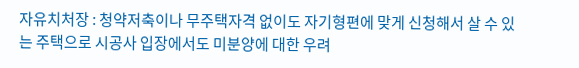자유치처장 : 청약저축이나 무주택자격 없이도 자기형편에 맞게 신청해서 살 수 있는 주택으로 시공사 입장에서도 미분양에 대한 우려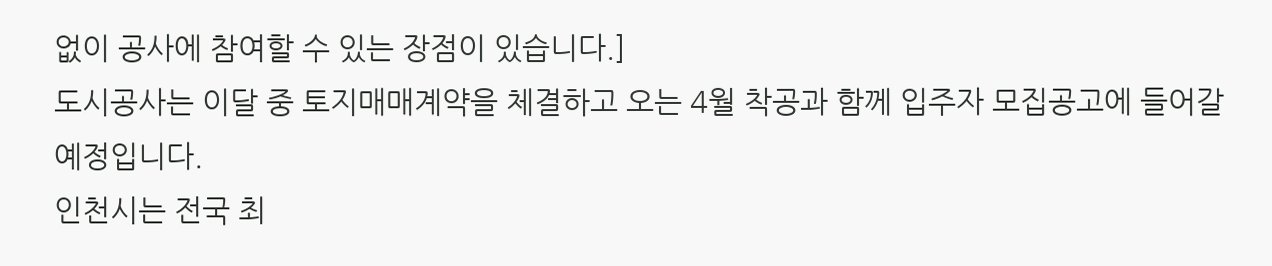없이 공사에 참여할 수 있는 장점이 있습니다.]
도시공사는 이달 중 토지매매계약을 체결하고 오는 4월 착공과 함께 입주자 모집공고에 들어갈 예정입니다.
인천시는 전국 최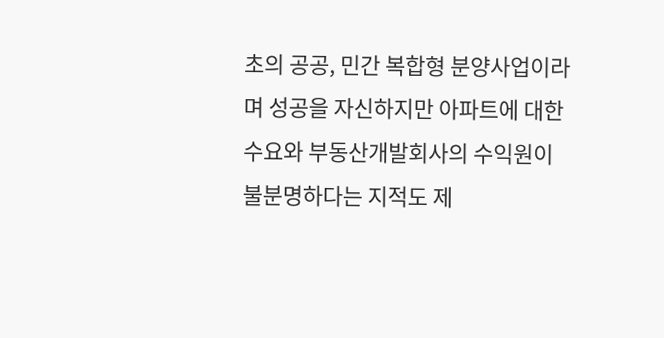초의 공공, 민간 복합형 분양사업이라며 성공을 자신하지만 아파트에 대한 수요와 부동산개발회사의 수익원이 불분명하다는 지적도 제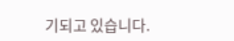기되고 있습니다.